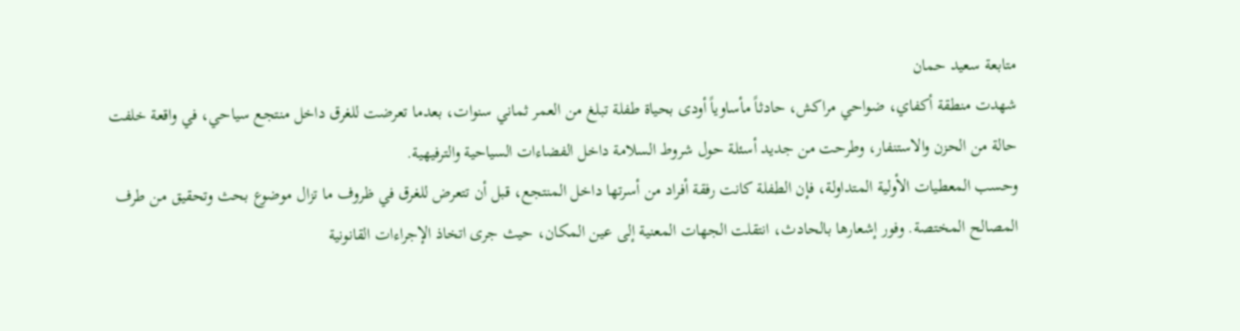متابعة سعيد حمان
شهدت منطقة أكفاي، ضواحي مراكش، حادثاً مأساوياً أودى بحياة طفلة تبلغ من العمر ثماني سنوات، بعدما تعرضت للغرق داخل منتجع سياحي، في واقعة خلفت حالة من الحزن والاستنفار، وطرحت من جديد أسئلة حول شروط السلامة داخل الفضاءات السياحية والترفيهية.
وحسب المعطيات الأولية المتداولة، فإن الطفلة كانت رفقة أفراد من أسرتها داخل المنتجع، قبل أن تتعرض للغرق في ظروف ما تزال موضوع بحث وتحقيق من طرف المصالح المختصة. وفور إشعارها بالحادث، انتقلت الجهات المعنية إلى عين المكان، حيث جرى اتخاذ الإجراءات القانونية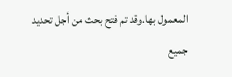المعمول بها.وقد تم فتح بحث من أجل تحديد جميع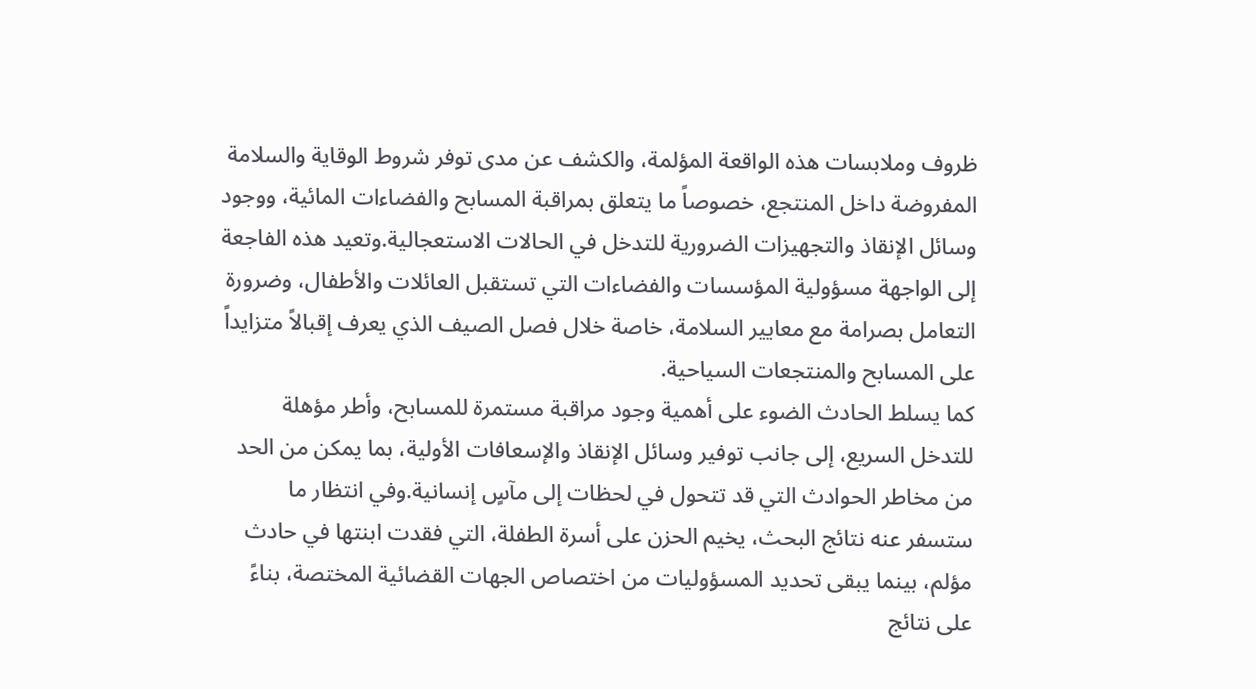ظروف وملابسات هذه الواقعة المؤلمة، والكشف عن مدى توفر شروط الوقاية والسلامة المفروضة داخل المنتجع، خصوصاً ما يتعلق بمراقبة المسابح والفضاءات المائية، ووجود وسائل الإنقاذ والتجهيزات الضرورية للتدخل في الحالات الاستعجالية.وتعيد هذه الفاجعة إلى الواجهة مسؤولية المؤسسات والفضاءات التي تستقبل العائلات والأطفال، وضرورة التعامل بصرامة مع معايير السلامة، خاصة خلال فصل الصيف الذي يعرف إقبالاً متزايداً على المسابح والمنتجعات السياحية.
كما يسلط الحادث الضوء على أهمية وجود مراقبة مستمرة للمسابح، وأطر مؤهلة للتدخل السريع، إلى جانب توفير وسائل الإنقاذ والإسعافات الأولية، بما يمكن من الحد من مخاطر الحوادث التي قد تتحول في لحظات إلى مآسٍ إنسانية.وفي انتظار ما ستسفر عنه نتائج البحث، يخيم الحزن على أسرة الطفلة، التي فقدت ابنتها في حادث مؤلم، بينما يبقى تحديد المسؤوليات من اختصاص الجهات القضائية المختصة، بناءً على نتائج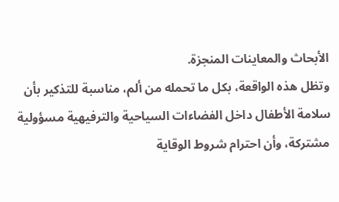الأبحاث والمعاينات المنجزة.
وتظل هذه الواقعة، بكل ما تحمله من ألم، مناسبة للتذكير بأن سلامة الأطفال داخل الفضاءات السياحية والترفيهية مسؤولية مشتركة، وأن احترام شروط الوقاية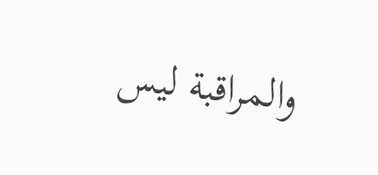والمراقبة ليس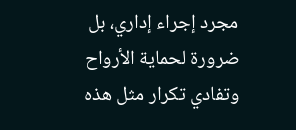مجرد إجراء إداري، بل ضرورة لحماية الأرواح وتفادي تكرار مثل هذه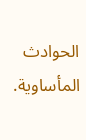الحوادث المأساوية.